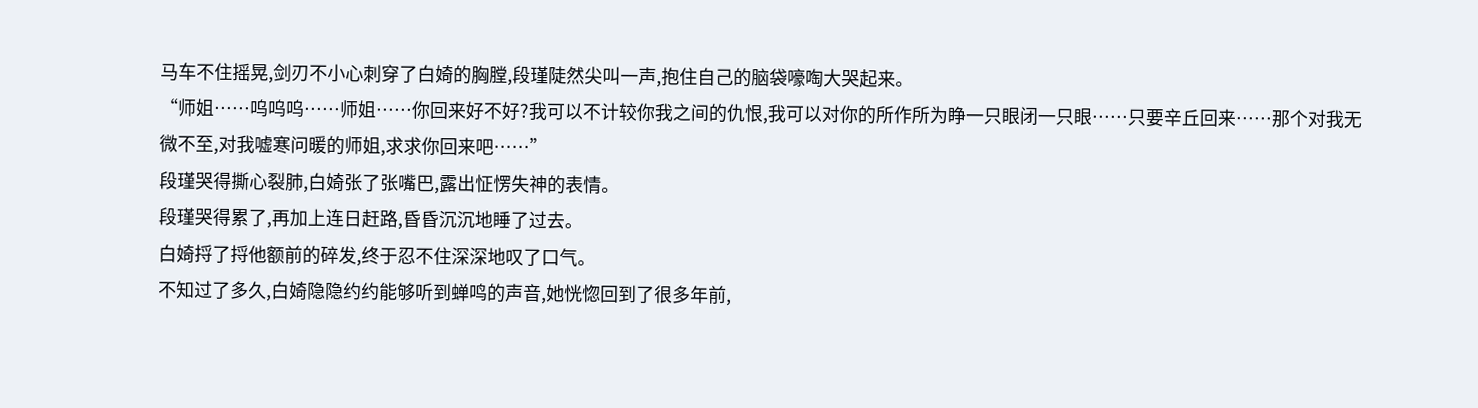马车不住摇晃,剑刃不小心刺穿了白婍的胸膛,段瑾陡然尖叫一声,抱住自己的脑袋嚎啕大哭起来。
“师姐……呜呜呜……师姐……你回来好不好?我可以不计较你我之间的仇恨,我可以对你的所作所为睁一只眼闭一只眼……只要辛丘回来……那个对我无微不至,对我嘘寒问暖的师姐,求求你回来吧……”
段瑾哭得撕心裂肺,白婍张了张嘴巴,露出怔愣失神的表情。
段瑾哭得累了,再加上连日赶路,昏昏沉沉地睡了过去。
白婍捋了捋他额前的碎发,终于忍不住深深地叹了口气。
不知过了多久,白婍隐隐约约能够听到蝉鸣的声音,她恍惚回到了很多年前,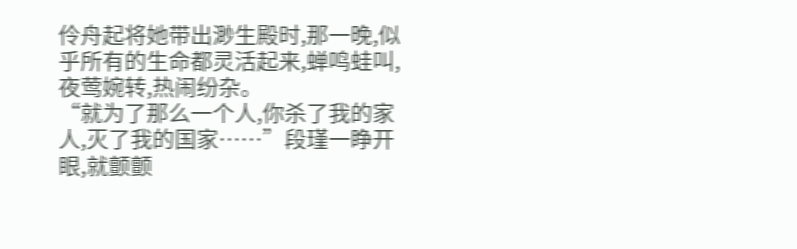伶舟起将她带出渺生殿时,那一晚,似乎所有的生命都灵活起来,蝉鸣蛙叫,夜莺婉转,热闹纷杂。
“就为了那么一个人,你杀了我的家人,灭了我的国家……”段瑾一睁开眼,就颤颤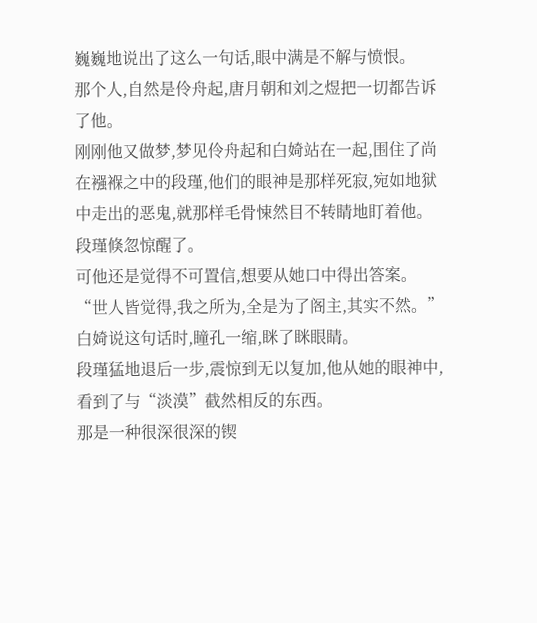巍巍地说出了这么一句话,眼中满是不解与愤恨。
那个人,自然是伶舟起,唐月朝和刘之煜把一切都告诉了他。
刚刚他又做梦,梦见伶舟起和白婍站在一起,围住了尚在襁褓之中的段瑾,他们的眼神是那样死寂,宛如地狱中走出的恶鬼,就那样毛骨悚然目不转睛地盯着他。
段瑾倏忽惊醒了。
可他还是觉得不可置信,想要从她口中得出答案。
“世人皆觉得,我之所为,全是为了阁主,其实不然。”白婍说这句话时,瞳孔一缩,眯了眯眼睛。
段瑾猛地退后一步,震惊到无以复加,他从她的眼神中,看到了与“淡漠”截然相反的东西。
那是一种很深很深的锲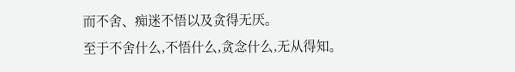而不舍、痴迷不悟以及贪得无厌。
至于不舍什么,不悟什么,贪念什么,无从得知。